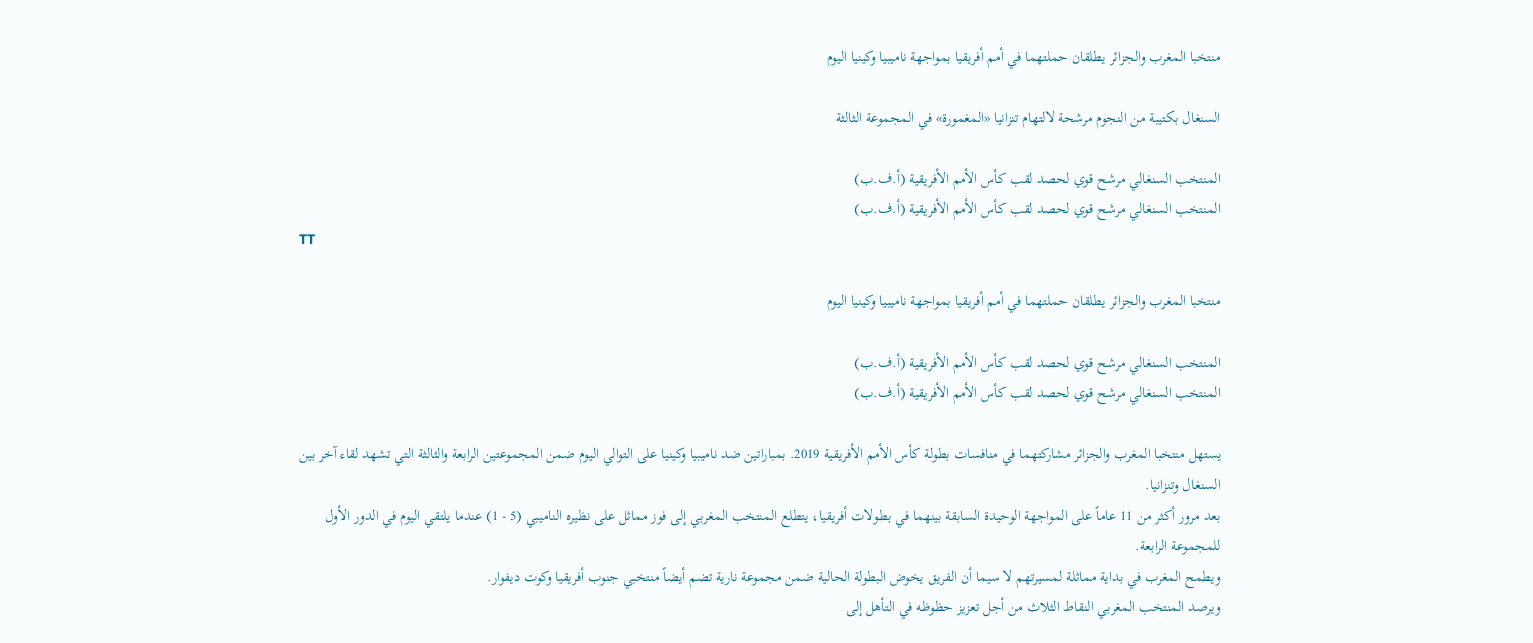منتخبا المغرب والجزائر يطلقان حملتهما في أمم أفريقيا بمواجهة ناميبيا وكينيا اليوم

السنغال بكتيبة من النجوم مرشحة لالتهام تنزانيا «المغمورة» في المجموعة الثالثة

المنتخب السنغالي مرشح قوي لحصد لقب كأس الأمم الأفريقية (أ.ف.ب)
المنتخب السنغالي مرشح قوي لحصد لقب كأس الأمم الأفريقية (أ.ف.ب)
TT

منتخبا المغرب والجزائر يطلقان حملتهما في أمم أفريقيا بمواجهة ناميبيا وكينيا اليوم

المنتخب السنغالي مرشح قوي لحصد لقب كأس الأمم الأفريقية (أ.ف.ب)
المنتخب السنغالي مرشح قوي لحصد لقب كأس الأمم الأفريقية (أ.ف.ب)

يستهل منتخبا المغرب والجزائر مشاركتهما في منافسات بطولة كأس الأمم الأفريقية 2019. بمباراتين ضد ناميبيا وكينيا على التوالي اليوم ضمن المجموعتين الرابعة والثالثة التي تشهد لقاء آخر بين السنغال وتنزانيا.
بعد مرور أكثر من 11 عاماً على المواجهة الوحيدة السابقة بينهما في بطولات أفريقيا، يتطلع المنتخب المغربي إلى فوز مماثل على نظيره الناميبي (5 - 1) عندما يلتقي اليوم في الدور الأول للمجموعة الرابعة.
ويطمح المغرب في بداية مماثلة لمسيرتهم لا سيما أن الفريق يخوض البطولة الحالية ضمن مجموعة نارية تضم أيضاً منتخبي جنوب أفريقيا وكوت ديفوار.
ويرصد المنتخب المغربي النقاط الثلاث من أجل تعزيز حظوظه في التأهل إلى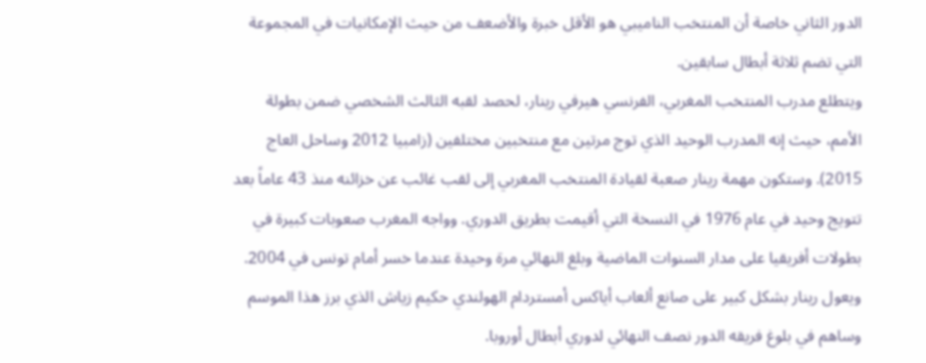الدور الثاني خاصة أن المنتخب الناميبي هو الأقل خبرة والأضعف من حيث الإمكانيات في المجموعة التي تضم ثلاثة أبطال سابقين.
ويتطلع مدرب المنتخب المغربي، الفرنسي هيرفي رينار، لحصد لقبه الثالث الشخصي ضمن بطولة الأمم، حيث إنه المدرب الوحيد الذي توج مرتين مع منتخبين مختلفين (زامبيا 2012 وساحل العاج 2015). وستكون مهمة رينار صعبة لقيادة المنتخب المغربي إلى لقب غائب عن خزائنه منذ 43 عاماً بعد تتويج وحيد في عام 1976 في النسخة التي أقيمت بطريق الدوري. وواجه المغرب صعوبات كبيرة في بطولات أفريقيا على مدار السنوات الماضية وبلغ النهائي مرة وحيدة عندما خسر أمام تونس في 2004.
ويعول رينار بشكل كبير على صانع ألعاب أياكس أمستردام الهولندي حكيم زياش الذي برز هذا الموسم وساهم في بلوغ فريقه الدور نصف النهائي لدوري أبطال أوروبا.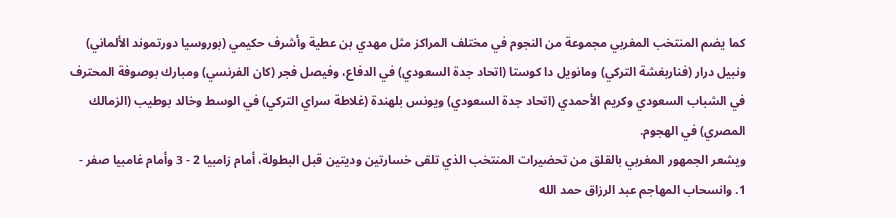كما يضم المنتخب المغربي مجموعة من النجوم في مختلف المراكز مثل مهدي بن عطية وأشرف حكيمي (بوروسيا دورتموند الألماني) ونبيل درار (فناربغشة التركي) ومانويل دا كوستا (اتحاد جدة السعودي) في الدفاع، وفيصل فجر (كان الفرنسي) ومبارك بوصوفة المحترف في الشباب السعودي وكريم الأحمدي (اتحاد جدة السعودي) ويونس بلهندة (غلاطة سراي التركي) في الوسط وخالد بوطيب (الزمالك المصري) في الهجوم.
ويشعر الجمهور المغربي بالقلق من تحضيرات المنتخب الذي تلقى خسارتين وديتين قبل البطولة، أمام زامبيا 2 - 3 وأمام غامبيا صفر - 1. وانسحاب المهاجم عبد الرزاق حمد الله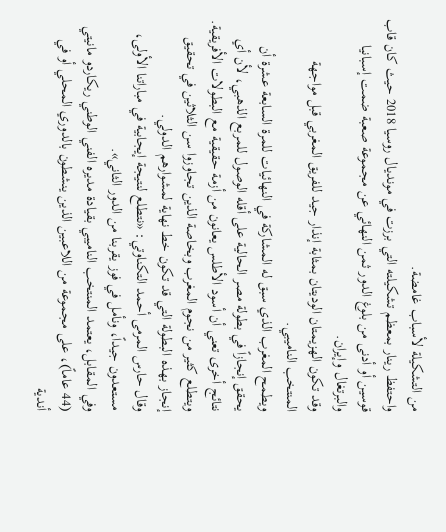من التشكيلة لأسباب غامضة.
واحتفظ رينار بمعظم تشكيلته التي برزت في مونديال روسيا 2018 حيث كان قاب قوسين أو أدنى من بلوغ الدور ثمن النهائي عن مجموعة صعبة ضمت إسبانيا والبرتغال وإيران.
وقد تكون الهزيمتان الوديتان بمثابة إنذار جيد للفريق المغربي قبل مواجهة المنتخب الناميبي.
ويطمح المغرب الذي سبق له المشاركة في النهائيات للمرة السابعة عشرة أن يحقق إنجازاً في بطولة مصر الحالية على أقله الوصول للمربع الذهبي، لأن أي نتائج أخرى تعني أن أسود الأطلس يعانون من أزمة حقيقية مع البطولات الأفريقية.
ويتطلع كثير من نجوم المغرب وبخاصة الذين تجاوزوا سن الثلاثين في تحقيق إنجاز بهذه البطولة التي قد تكون خط نهاية لمشوارهم الدولي.
وقال حارس المرمى أحمد التكناوتي: «نتطلع لنتيجة إيجابية في مباراتنا الأولى، مستعدون جيداً، ونأمل في فوز يقربنا من الدور الثاني».
وفي المقابل، يعتمد المنتخب الناميبي بقيادة مديره الفني الوطني ريكاردو مانيتي (44 عاماً)، على مجموعة من اللاعبين الذين ينشطون بالدوري المحلي أو في أندية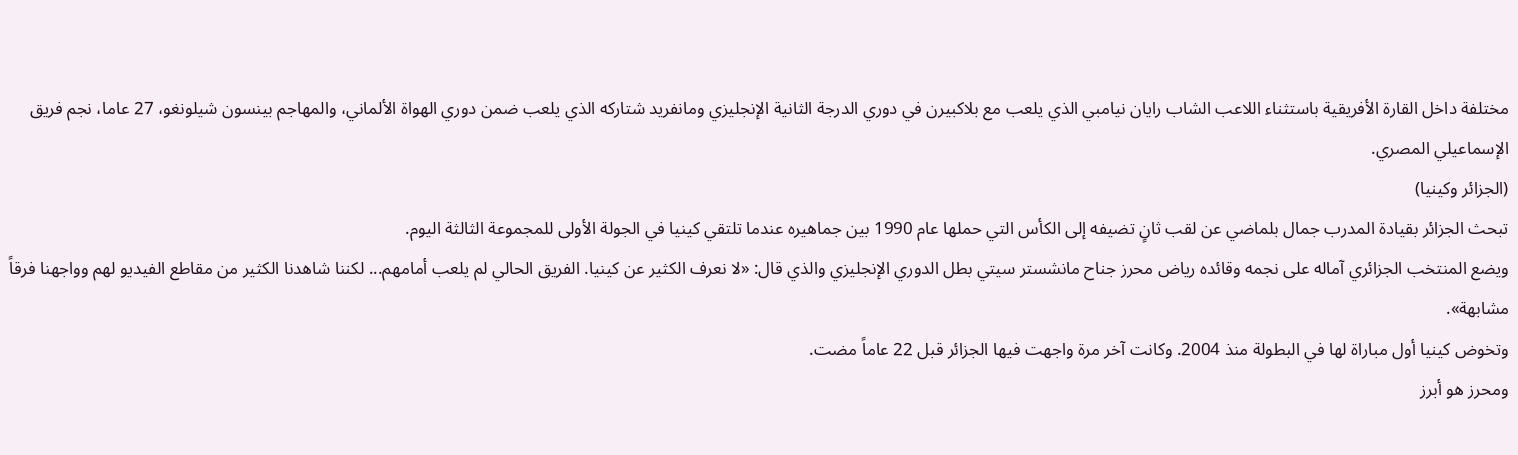مختلفة داخل القارة الأفريقية باستثناء اللاعب الشاب رايان نيامبي الذي يلعب مع بلاكبيرن في دوري الدرجة الثانية الإنجليزي ومانفريد شتاركه الذي يلعب ضمن دوري الهواة الألماني، والمهاجم بينسون شيلونغو، 27 عاما، نجم فريق الإسماعيلي المصري.
(الجزائر وكينيا)
تبحث الجزائر بقيادة المدرب جمال بلماضي عن لقب ثانٍ تضيفه إلى الكأس التي حملها عام 1990 بين جماهيره عندما تلتقي كينيا في الجولة الأولى للمجموعة الثالثة اليوم.
ويضع المنتخب الجزائري آماله على نجمه وقائده رياض محرز جناح مانشستر سيتي بطل الدوري الإنجليزي والذي قال: «لا نعرف الكثير عن كينيا. الفريق الحالي لم يلعب أمامهم... لكننا شاهدنا الكثير من مقاطع الفيديو لهم وواجهنا فرقاً مشابهة».
وتخوض كينيا أول مباراة لها في البطولة منذ 2004. وكانت آخر مرة واجهت فيها الجزائر قبل 22 عاماً مضت.
ومحرز هو أبرز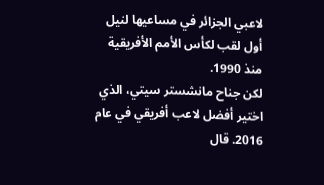لاعبي الجزائر في مساعيها لنيل أول لقب لكأس الأمم الأفريقية منذ 1990.
لكن جناح مانشستر سيتي، الذي اختير أفضل لاعب أفريقي في عام 2016. قال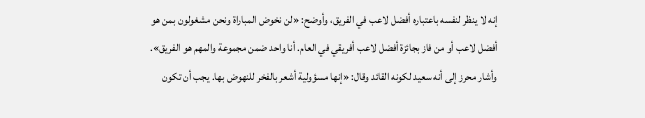إنه لا ينظر لنفسه باعتباره أفضل لاعب في الفريق، وأوضح: «لن نخوض المباراة ونحن مشغولون بمن هو أفضل لاعب أو من فاز بجائزة أفضل لاعب أفريقي في العام. أنا واحد ضمن مجموعة والمهم هو الفريق».
وأشار محرز إلى أنه سعيد لكونه القائد وقال: «إنها مسؤولية أشعر بالفخر للنهوض بها. يجب أن تكون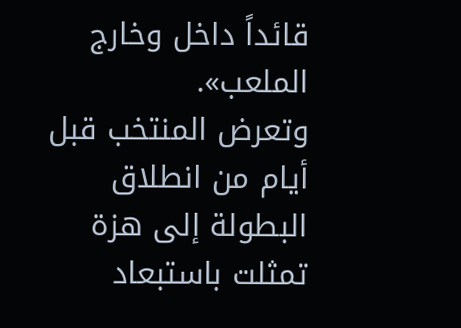قائداً داخل وخارج الملعب».
وتعرض المنتخب قبل أيام من انطلاق البطولة إلى هزة تمثلت باستبعاد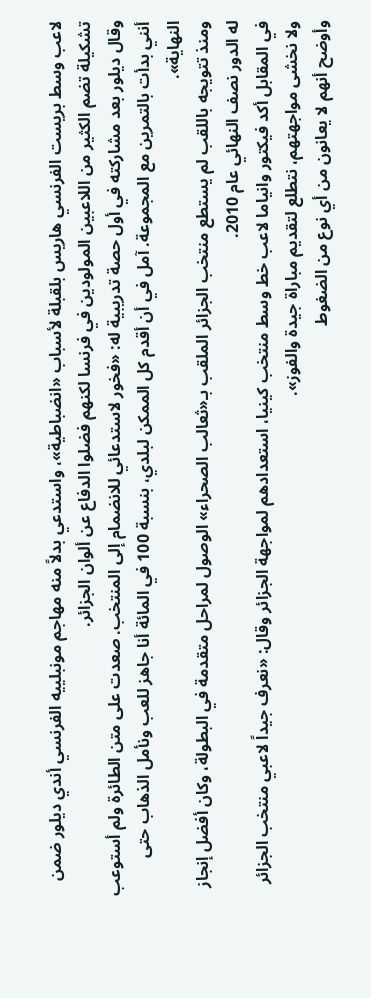لاعب وسط بريست الفرنسي هاريس بلقبلة لأسباب «انضباطية»، واستدعي بدلاً منه مهاجم مونبلييه الفرنسي أندي ديلور ضمن تشكيلة تضم الكثير من اللاعبين المولودين في فرنسا لكنهم فضلوا الدفاع عن ألوان الجزائر.
وقال ديلور بعد مشاركته في أول حصة تدريبية له: «فخور لاستدعائي للانضمام إلى المنتخب. صعدت على متن الطائرة ولم أستوعب أنني بدأت بالتمرين مع المجموعة. آمل في أن أقدم كل الممكن لبلدي، بنسبة 100 في المائة أنا جاهز للعب ونأمل الذهاب حتى النهاية».
ومنذ تتويجه باللقب لم يستطع منتخب الجزائر الملقب بـ«ثعالب الصحراء» الوصول لمراحل متقدمة في البطولة، وكان أفضل إنجاز له الدور نصف النهائي عام 2010.
في المقابل أكد فيكتور وانياما لاعب خط وسط منتخب كينيا، استعدادهم لمواجهة الجزائر وقال: «نعرف جيداً لاعبي منتخب الجزائر ولا نخشى مواجهتهم، نتطلع لتقديم مباراة جيدة والفوز».
وأوضح أنهم لا يعانون من أي نوع من الضغوط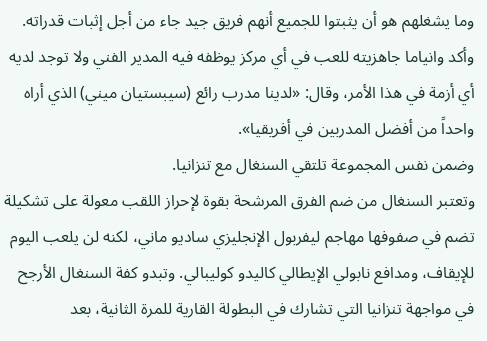وما يشغلهم هو أن يثبتوا للجميع أنهم فريق جيد جاء من أجل إثبات قدراته.
وأكد وانياما جاهزيته للعب في أي مركز يوظفه فيه المدير الفني ولا توجد لديه أي أزمة في هذا الأمر، وقال: «لدينا مدرب رائع (سيبستيان ميني) الذي أراه واحداً من أفضل المدربين في أفريقيا».
وضمن نفس المجموعة تلتقي السنغال مع تنزانيا.
وتعتبر السنغال من ضم الفرق المرشحة بقوة لإحراز اللقب معولة على تشكيلة تضم في صفوفها مهاجم ليفربول الإنجليزي ساديو ماني، لكنه لن يلعب اليوم للإيقاف، ومدافع نابولي الإيطالي كاليدو كوليبالي. وتبدو كفة السنغال الأرجح في مواجهة تنزانيا التي تشارك في البطولة القارية للمرة الثانية، بعد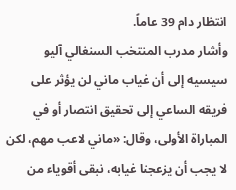انتظار دام 39 عاماً.
وأشار مدرب المنتخب السنغالي آليو سيسيه إلى أن غياب ماني لن يؤثر على فريقه الساعي إلى تحقيق انتصار أو في المباراة الأولى، وقال: «ماني لاعب مهم، لكن لا يجب أن يزعجنا غيابه، نبقى أقوياء من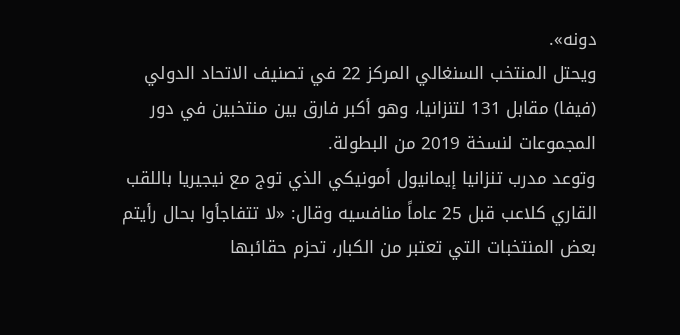دونه».
ويحتل المنتخب السنغالي المركز 22 في تصنيف الاتحاد الدولي (فيفا) مقابل 131 لتنزانيا، وهو أكبر فارق بين منتخبين في دور المجموعات لنسخة 2019 من البطولة.
وتوعد مدرب تنزانيا إيمانيول أمونيكي الذي توج مع نيجيريا باللقب القاري كلاعب قبل 25 عاماً منافسيه وقال: «لا تتفاجأوا بحال رأيتم بعض المنتخبات التي تعتبر من الكبار، تحزم حقائبها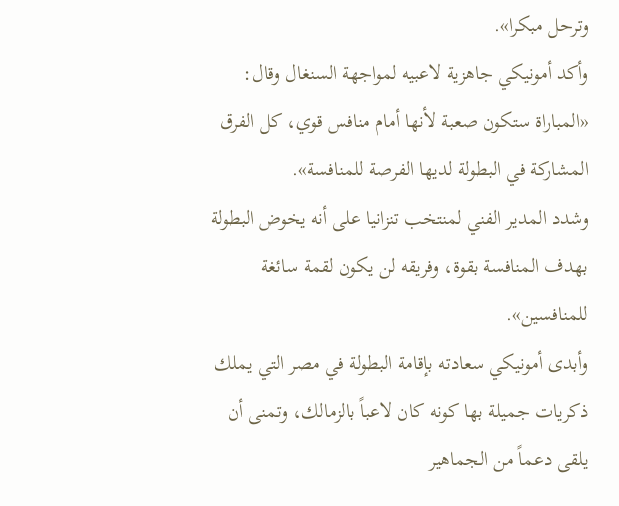وترحل مبكرا».
وأكد أمونيكي جاهزية لاعبيه لمواجهة السنغال وقال: «المباراة ستكون صعبة لأنها أمام منافس قوي، كل الفرق المشاركة في البطولة لديها الفرصة للمنافسة».
وشدد المدير الفني لمنتخب تنزانيا على أنه يخوض البطولة بهدف المنافسة بقوة، وفريقه لن يكون لقمة سائغة للمنافسين».
وأبدى أمونيكي سعادته بإقامة البطولة في مصر التي يملك ذكريات جميلة بها كونه كان لاعباً بالزمالك، وتمنى أن يلقى دعماً من الجماهير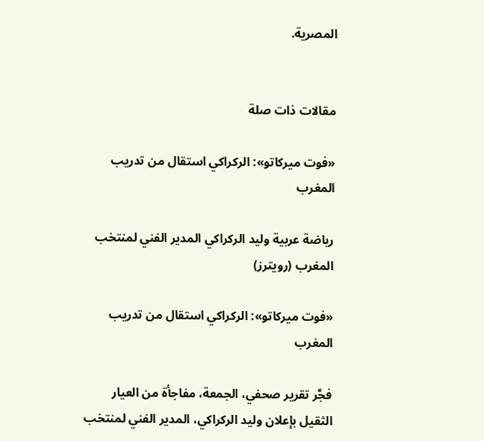المصرية.


مقالات ذات صلة

«فوت ميركاتو»: الركراكي استقال من تدريب المغرب

رياضة عربية وليد الركراكي المدير الفني لمنتخب المغرب (رويترز)

«فوت ميركاتو»: الركراكي استقال من تدريب المغرب

فجَّر تقرير صحفي، الجمعة، مفاجأة من العيار الثقيل بإعلان وليد الركراكي، المدير الفني لمنتخب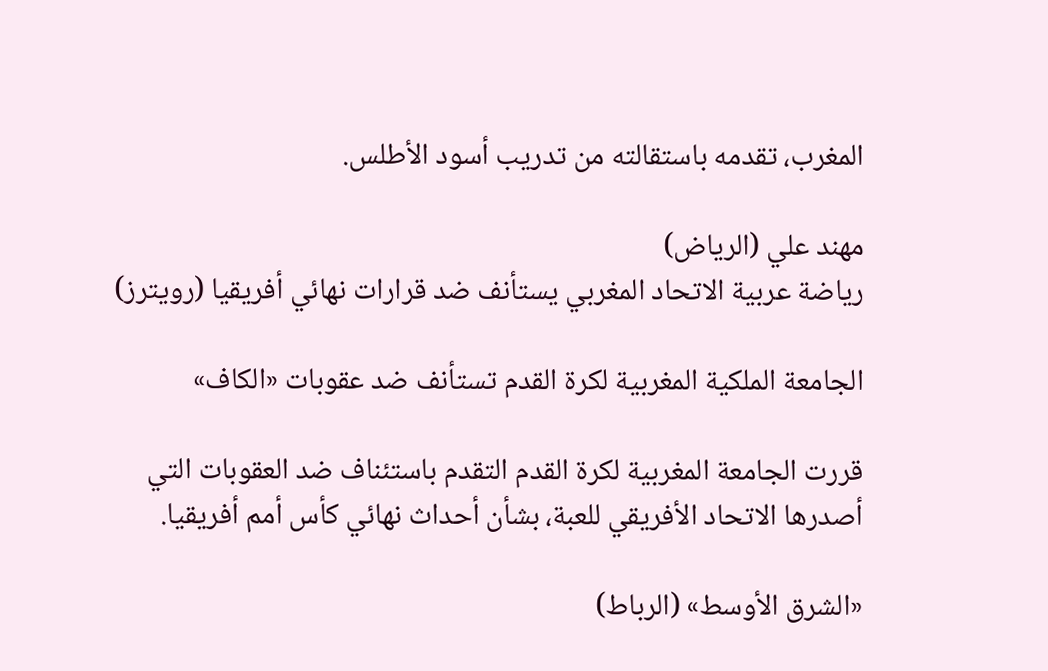المغرب، تقدمه باستقالته من تدريب أسود الأطلس.

مهند علي (الرياض)
رياضة عربية الاتحاد المغربي يستأنف ضد قرارات نهائي أفريقيا (رويترز)

الجامعة الملكية المغربية لكرة القدم تستأنف ضد عقوبات «الكاف»

قررت الجامعة المغربية لكرة القدم التقدم باستئناف ضد العقوبات التي أصدرها الاتحاد الأفريقي للعبة، بشأن أحداث نهائي كأس أمم أفريقيا.

«الشرق الأوسط» (الرباط)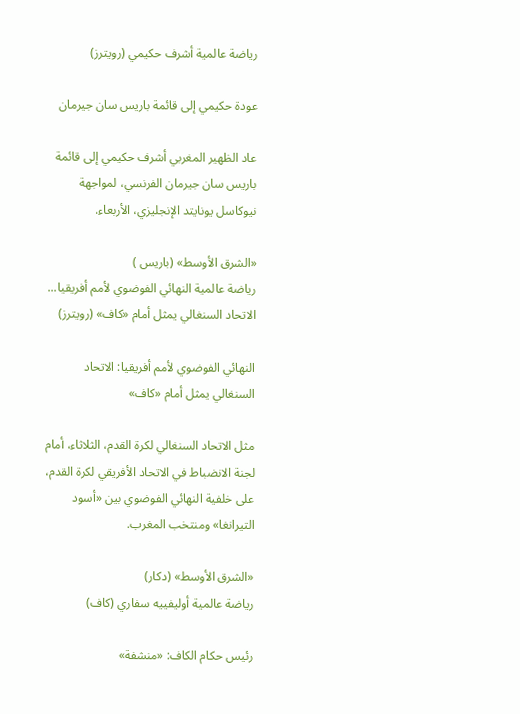رياضة عالمية أشرف حكيمي (رويترز)

عودة حكيمي إلى قائمة باريس سان جيرمان

عاد الظهير المغربي أشرف حكيمي إلى قائمة باريس سان جيرمان الفرنسي، لمواجهة نيوكاسل يونايتد الإنجليزي، الأربعاء.

«الشرق الأوسط» (باريس )
رياضة عالمية النهائي الفوضوي لأمم أفريقيا... الاتحاد السنغالي يمثل أمام «كاف» (رويترز)

النهائي الفوضوي لأمم أفريقيا: الاتحاد السنغالي يمثل أمام «كاف»

مثل الاتحاد السنغالي لكرة القدم، الثلاثاء، أمام لجنة الانضباط في الاتحاد الأفريقي لكرة القدم، على خلفية النهائي الفوضوي بين «أسود التيرانغا» ومنتخب المغرب.

«الشرق الأوسط» (دكار)
رياضة عالمية أوليفييه سفاري (كاف)

رئيس حكام الكاف: «منشفة»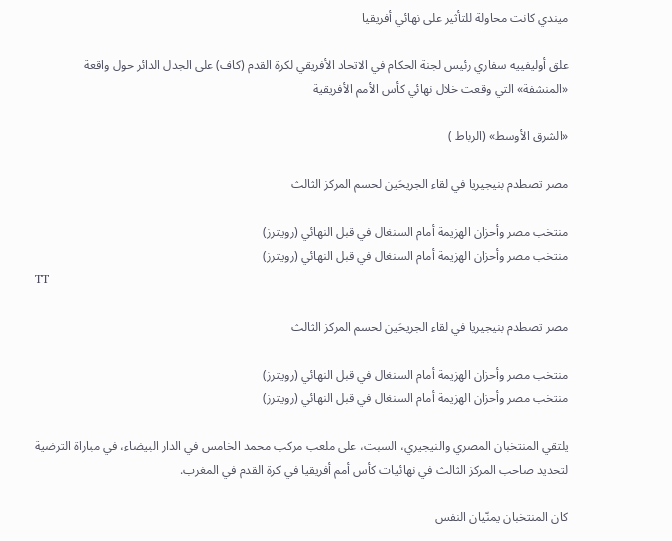ميندي كانت محاولة للتأثير على نهائي أفريقيا

علق أوليفييه سفاري رئيس لجنة الحكام في الاتحاد الأفريقي لكرة القدم (كاف) على الجدل الدائر حول واقعة «المنشفة» التي وقعت خلال نهائي كأس الأمم الأفريقية

«الشرق الأوسط» (الرباط )

مصر تصطدم بنيجيريا في لقاء الجريحَين لحسم المركز الثالث

منتخب مصر وأحزان الهزيمة أمام السنغال في قبل النهائي (رويترز)
منتخب مصر وأحزان الهزيمة أمام السنغال في قبل النهائي (رويترز)
TT

مصر تصطدم بنيجيريا في لقاء الجريحَين لحسم المركز الثالث

منتخب مصر وأحزان الهزيمة أمام السنغال في قبل النهائي (رويترز)
منتخب مصر وأحزان الهزيمة أمام السنغال في قبل النهائي (رويترز)

يلتقي المنتخبان المصري والنيجيري، السبت، على ملعب مركب محمد الخامس في الدار البيضاء، في مباراة الترضية لتحديد صاحب المركز الثالث في نهائيات كأس أمم أفريقيا في كرة القدم في المغرب.

كان المنتخبان يمنّيان النفس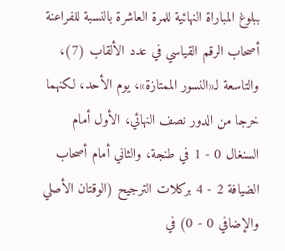ببلوغ المباراة النهائية للمرة العاشرة بالنسبة للفراعنة أصحاب الرقم القياسي في عدد الألقاب (7)، والتاسعة لـ«النسور الممتازة»، يوم الأحد، لكنهما خرجا من الدور نصف النهائي، الأول أمام السنغال 0 - 1 في طنجة، والثاني أمام أصحاب الضيافة 2 - 4 بركلات الترجيح (الوقتان الأصلي والإضافي 0 - 0) في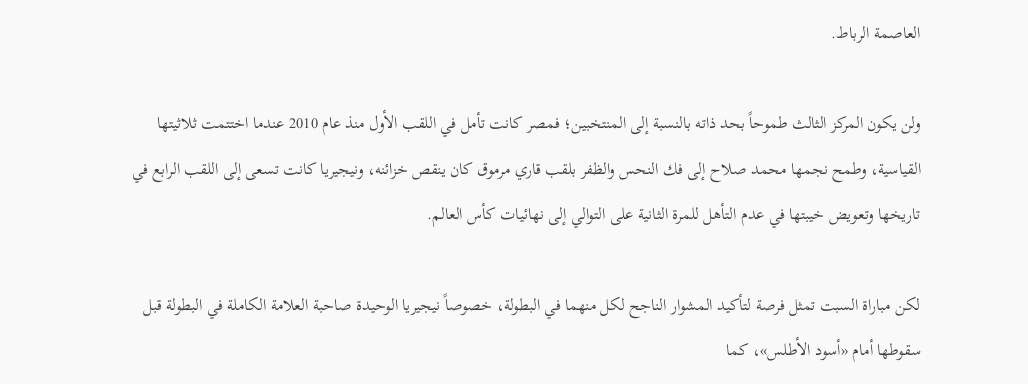العاصمة الرباط.

ولن يكون المركز الثالث طموحاً بحد ذاته بالنسبة إلى المنتخبين؛ فمصر كانت تأمل في اللقب الأول منذ عام 2010 عندما اختتمت ثلاثيتها القياسية، وطمح نجمها محمد صلاح إلى فك النحس والظفر بلقب قاري مرموق كان ينقص خزائنه، ونيجيريا كانت تسعى إلى اللقب الرابع في تاريخها وتعويض خيبتها في عدم التأهل للمرة الثانية على التوالي إلى نهائيات كأس العالم.

لكن مباراة السبت تمثل فرصة لتأكيد المشوار الناجح لكل منهما في البطولة، خصوصاً نيجيريا الوحيدة صاحبة العلامة الكاملة في البطولة قبل سقوطها أمام «أسود الأطلس»، كما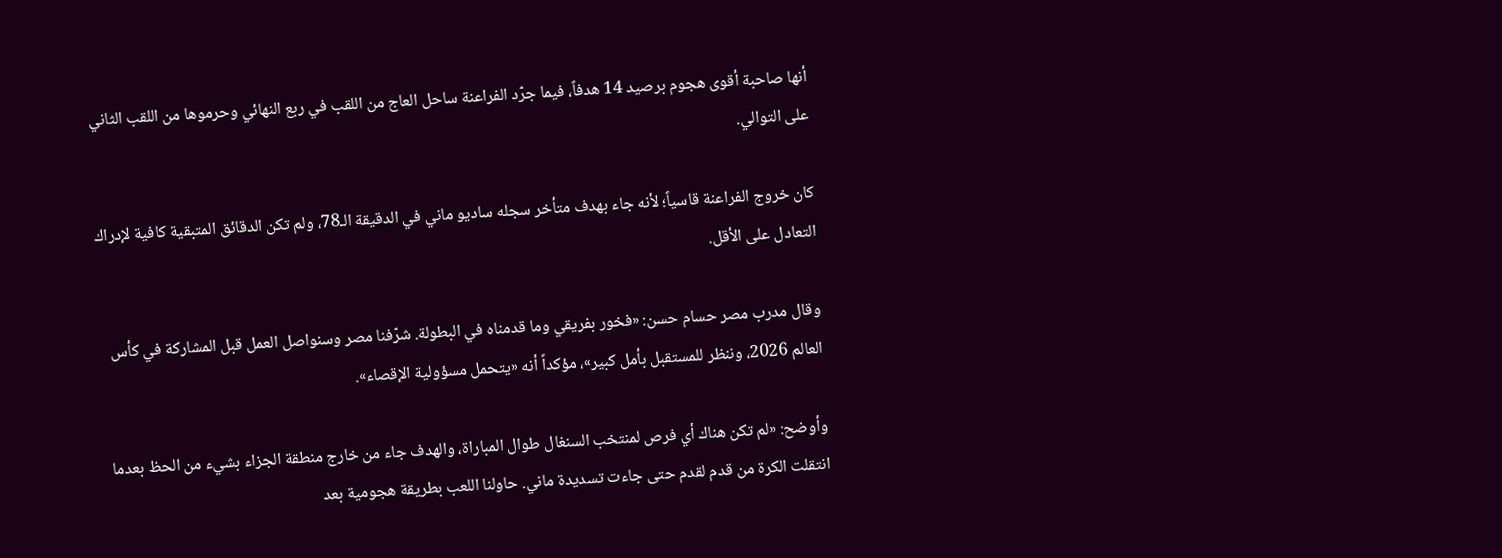أنها صاحبة أقوى هجوم برصيد 14 هدفاً، فيما جرّد الفراعنة ساحل العاج من اللقب في ربع النهائي وحرموها من اللقب الثاني على التوالي.

كان خروج الفراعنة قاسياً؛ لأنه جاء بهدف متأخر سجله ساديو ماني في الدقيقة الـ78، ولم تكن الدقائق المتبقية كافية لإدراك التعادل على الأقل.

وقال مدرب مصر حسام حسن: «فخور بفريقي وما قدمناه في البطولة. شرّفنا مصر وسنواصل العمل قبل المشاركة في كأس العالم 2026، وننظر للمستقبل بأمل كبير»، مؤكداً أنه «يتحمل مسؤولية الإقصاء».

وأوضح: «لم تكن هناك أي فرص لمنتخب السنغال طوال المباراة، والهدف جاء من خارج منطقة الجزاء بشيء من الحظ بعدما انتقلت الكرة من قدم لقدم حتى جاءت تسديدة ماني. حاولنا اللعب بطريقة هجومية بعد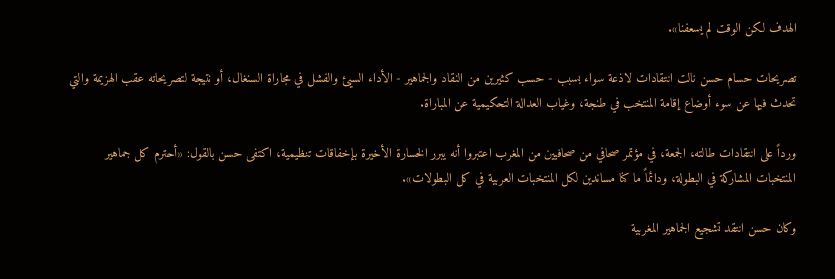الهدف لكن الوقت لم يسعفنا».

تصريحات حسام حسن نالت انتقادات لاذعة سواء بسبب - حسب كثيرين من النقاد والجماهير - الأداء السيئ والفشل في مجاراة السنغال، أو نتيجة لتصريحاته عقب الهزيمة والتي تحدث فيها عن سوء أوضاع إقامة المنتخب في طنجة، وغياب العدالة التحكيمية عن المباراة.

ورداً على انتقادات طالته، الجمعة، في مؤتمر صحافي من صحافيين من المغرب اعتبروا أنه يبرر الخسارة الأخيرة بإخفاقات تنظيمية، اكتفى حسن بالقول: «أحترم كل جماهير المنتخبات المشاركة في البطولة، ودائماً ما كنا مساندين لكل المنتخبات العربية في كل البطولات».

وكان حسن انتقد تشجيع الجماهير المغربية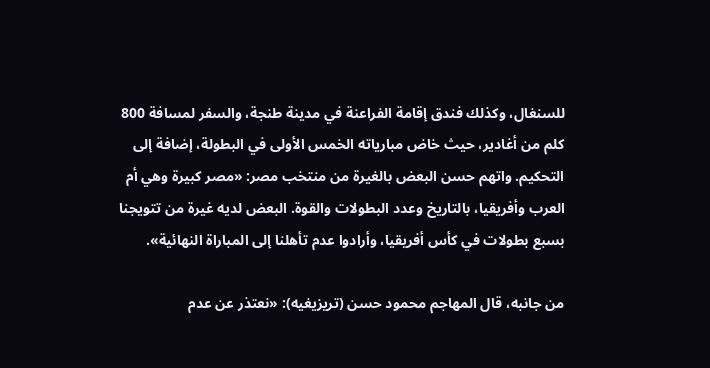للسنغال، وكذلك فندق إقامة الفراعنة في مدينة طنجة، والسفر لمسافة 800 كلم من أغادير، حيث خاض مبارياته الخمس الأولى في البطولة، إضافة إلى التحكيم. واتهم حسن البعض بالغيرة من منتخب مصر: «مصر كبيرة وهي أم العرب وأفريقيا، بالتاريخ وعدد البطولات والقوة. البعض لديه غيرة من تتويجنا بسبع بطولات في كأس أفريقيا، وأرادوا عدم تأهلنا إلى المباراة النهائية».

من جانبه، قال المهاجم محمود حسن (تريزيغيه): «نعتذر عن عدم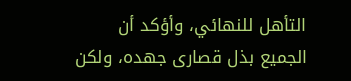التأهل للنهائي، وأؤكد أن الجميع بذل قصارى جهده، ولكن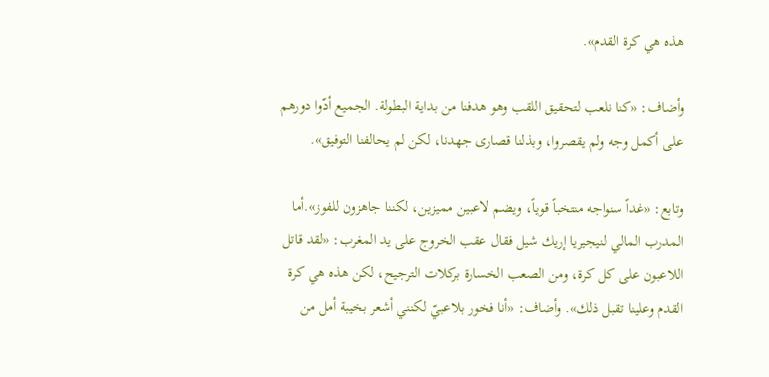هذه هي كرة القدم».

وأضاف: «كنا نلعب لتحقيق اللقب وهو هدفنا من بداية البطولة. الجميع أدّوا دورهم على أكمل وجه ولم يقصروا، وبذلنا قصارى جهدنا، لكن لم يحالفنا التوفيق».

وتابع: «غداً سنواجه منتخباً قوياً، ويضم لاعبين مميزين، لكننا جاهزون للفوز».أما المدرب المالي لنيجيريا إريك شيل فقال عقب الخروج على يد المغرب: «لقد قاتل اللاعبون على كل كرة، ومن الصعب الخسارة بركلات الترجيح، لكن هذه هي كرة القدم وعلينا تقبل ذلك». وأضاف: «أنا فخور بلاعبيّ لكنني أشعر بخيبة أمل من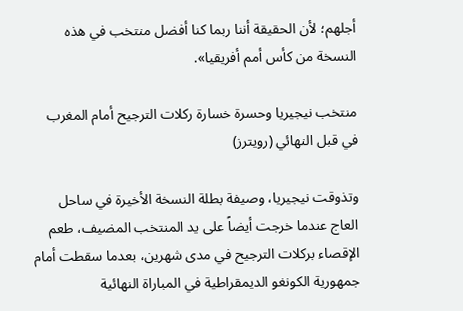أجلهم؛ لأن الحقيقة أننا ربما كنا أفضل منتخب في هذه النسخة من كأس أمم أفريقيا».

منتخب نيجيريا وحسرة خسارة ركلات الترجيح أمام المغرب في قبل النهائي (رويترز)

وتذوقت نيجيريا، وصيفة بطلة النسخة الأخيرة في ساحل العاج عندما خرجت أيضاً على يد المنتخب المضيف، طعم الإقصاء بركلات الترجيح في مدى شهرين، بعدما سقطت أمام جمهورية الكونغو الديمقراطية في المباراة النهائية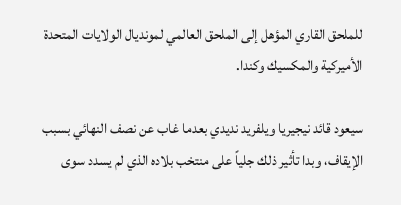للملحق القاري المؤهل إلى الملحق العالمي لمونديال الولايات المتحدة الأميركية والمكسيك وكندا.

سيعود قائد نيجيريا ويلفريد نديدي بعدما غاب عن نصف النهائي بسبب الإيقاف، وبدا تأثير ذلك جلياً على منتخب بلاده الذي لم يسدد سوى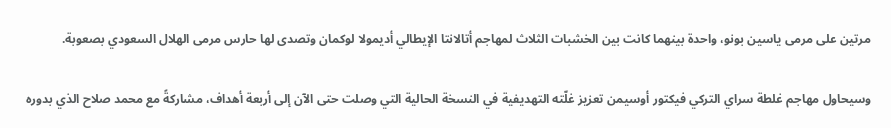مرتين على مرمى ياسين بونو، واحدة بينهما كانت بين الخشبات الثلاث لمهاجم أتالانتا الإيطالي أديمولا لوكمان وتصدى لها حارس مرمى الهلال السعودي بصعوبة.

وسيحاول مهاجم غلطة سراي التركي فيكتور أوسيمن تعزيز غلّته التهديفية في النسخة الحالية التي وصلت حتى الآن إلى أربعة أهداف، مشاركةً مع محمد صلاح الذي بدوره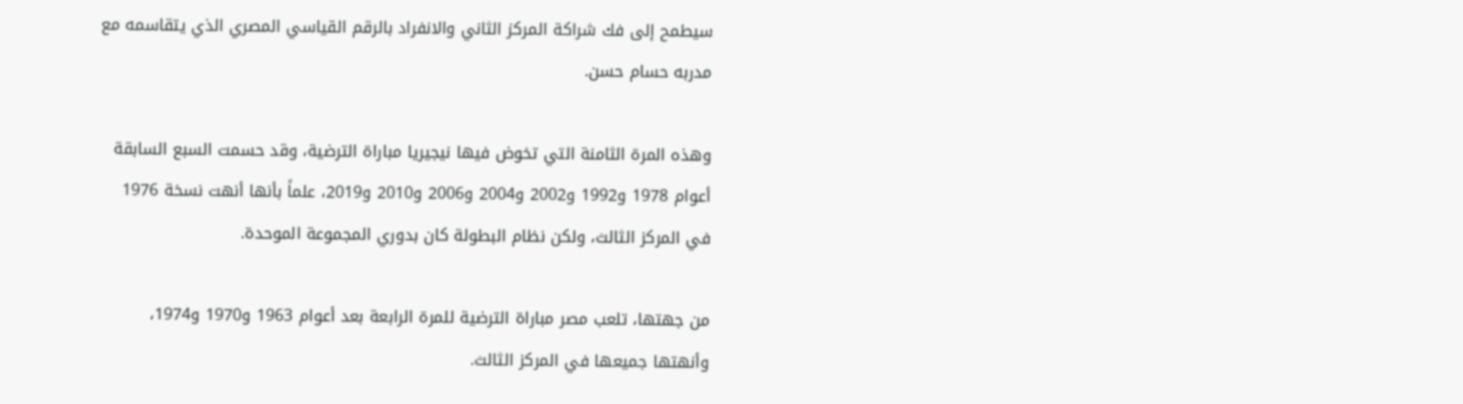سيطمح إلى فك شراكة المركز الثاني والانفراد بالرقم القياسي المصري الذي يتقاسمه مع مدربه حسام حسن.

وهذه المرة الثامنة التي تخوض فيها نيجيريا مباراة الترضية، وقد حسمت السبع السابقة أعوام 1978 و1992 و2002 و2004 و2006 و2010 و2019، علماً بأنها أنهت نسخة 1976 في المركز الثالث، ولكن نظام البطولة كان بدوري المجموعة الموحدة.

من جهتها، تلعب مصر مباراة الترضية للمرة الرابعة بعد أعوام 1963 و1970 و1974، وأنهتها جميعها في المركز الثالث.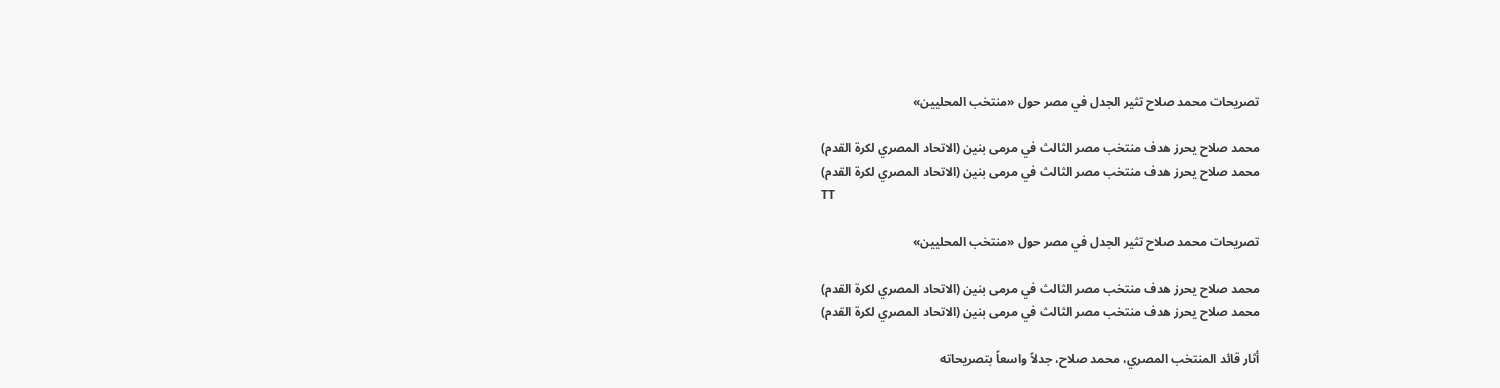تصريحات محمد صلاح تثير الجدل في مصر حول «منتخب المحليين»

محمد صلاح يحرز هدف منتخب مصر الثالث في مرمى بنين (الاتحاد المصري لكرة القدم)
محمد صلاح يحرز هدف منتخب مصر الثالث في مرمى بنين (الاتحاد المصري لكرة القدم)
TT

تصريحات محمد صلاح تثير الجدل في مصر حول «منتخب المحليين»

محمد صلاح يحرز هدف منتخب مصر الثالث في مرمى بنين (الاتحاد المصري لكرة القدم)
محمد صلاح يحرز هدف منتخب مصر الثالث في مرمى بنين (الاتحاد المصري لكرة القدم)

أثار قائد المنتخب المصري، محمد صلاح، جدلاً واسعاً بتصريحاته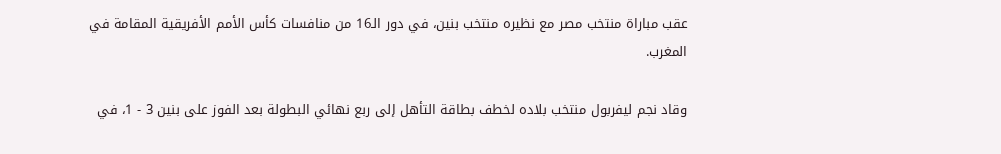عقب مباراة منتخب مصر مع نظيره منتخب بنين، في دور الـ16 من منافسات كأس الأمم الأفريقية المقامة في المغرب.

وقاد نجم ليفربول منتخب بلاده لخطف بطاقة التأهل إلى ربع نهائي البطولة بعد الفوز على بنين 3 - 1، في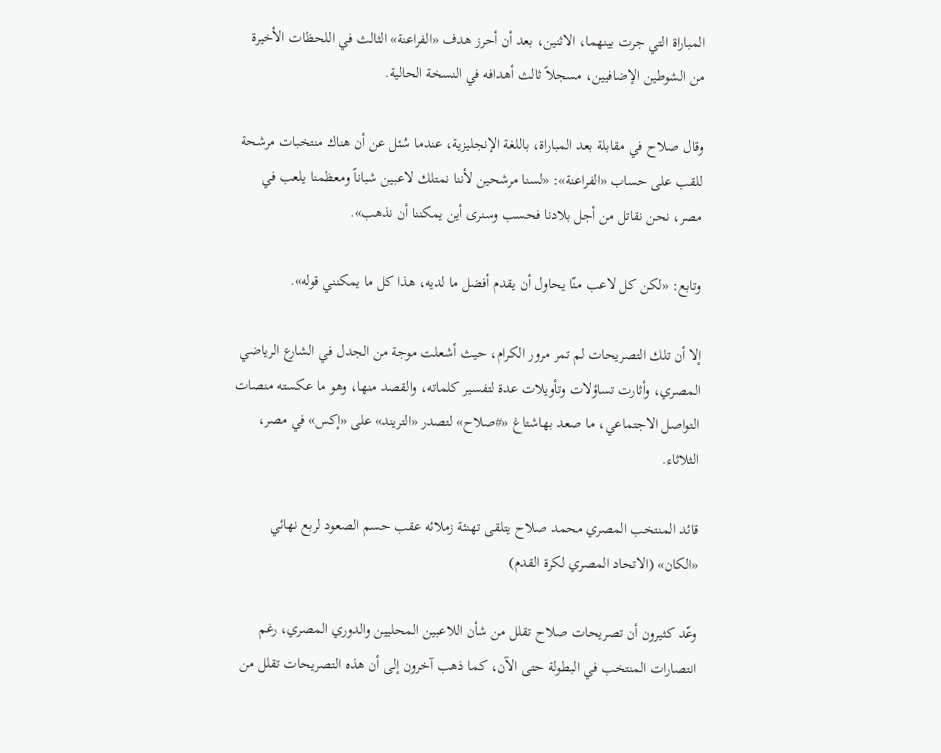المباراة التي جرت بينهما، الاثنين، بعد أن أحرز هدف «الفراعنة» الثالث في اللحظات الأخيرة من الشوطين الإضافيين، مسجلاً ثالث أهدافه في النسخة الحالية.

وقال صلاح في مقابلة بعد المباراة، باللغة الإنجليزية، عندما سُئل عن أن هناك منتخبات مرشحة للقب على حساب «الفراعنة»: «لسنا مرشحين لأننا نمتلك لاعبين شباناً ومعظمنا يلعب في مصر، نحن نقاتل من أجل بلادنا فحسب وسنرى أين يمكننا أن نذهب».

وتابع: «لكن كل لاعب منّا يحاول أن يقدم أفضل ما لديه، هذا كل ما يمكنني قوله».

إلا أن تلك التصريحات لم تمر مرور الكرام، حيث أشعلت موجة من الجدل في الشارع الرياضي المصري، وأثارت تساؤلات وتأويلات عدة لتفسير كلماته، والقصد منها، وهو ما عكسته منصات التواصل الاجتماعي، ما صعد بهاشتاغ «#صلاح» لتصدر «التريند» على «إكس» في مصر، الثلاثاء.

قائد المنتخب المصري محمد صلاح يتلقى تهنئة زملائه عقب حسم الصعود لربع نهائي «الكان» (الاتحاد المصري لكرة القدم)

وعّد كثيرون أن تصريحات صلاح تقلل من شأن اللاعبين المحليين والدوري المصري، رغم انتصارات المنتخب في البطولة حتى الآن، كما ذهب آخرون إلى أن هذه التصريحات تقلل من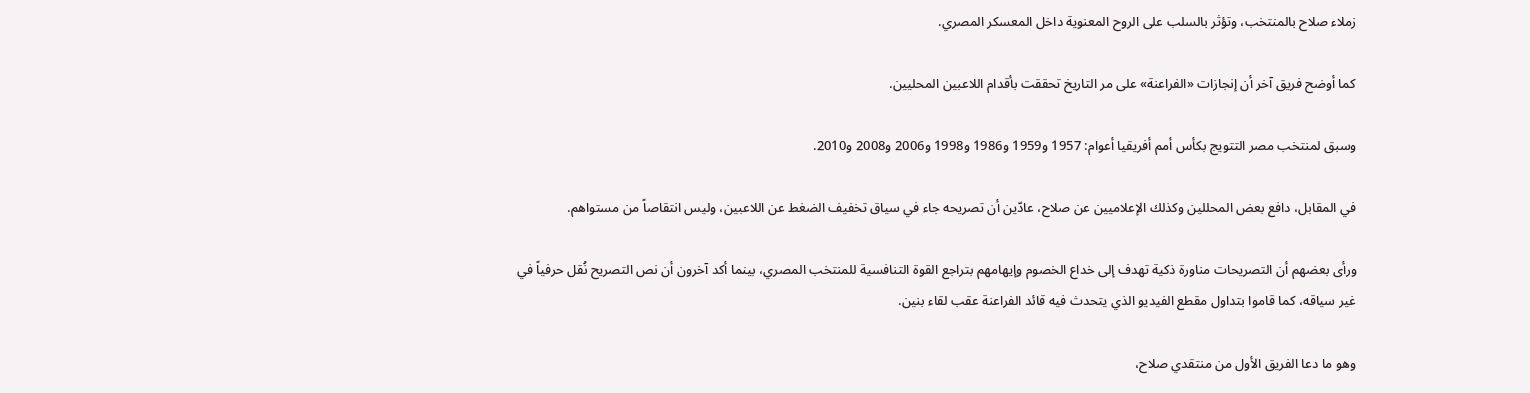زملاء صلاح بالمنتخب، وتؤثر بالسلب على الروح المعنوية داخل المعسكر المصري.

كما أوضح فريق آخر أن إنجازات «الفراعنة» على مر التاريخ تحققت بأقدام اللاعبين المحليين.

وسبق لمنتخب مصر التتويج بكأس أمم أفريقيا أعوام: 1957 و1959 و1986 و1998 و2006 و2008 و2010.

في المقابل، دافع بعض المحللين وكذلك الإعلاميين عن صلاح، عادّين أن تصريحه جاء في سياق تخفيف الضغط عن اللاعبين، وليس انتقاصاً من مستواهم.

ورأى بعضهم أن التصريحات مناورة ذكية تهدف إلى خداع الخصوم وإيهامهم بتراجع القوة التنافسية للمنتخب المصري، بينما أكد آخرون أن نص التصريح نُقل حرفياً في غير سياقه، كما قاموا بتداول مقطع الفيديو الذي يتحدث فيه قائد الفراعنة عقب لقاء بنين.

وهو ما دعا الفريق الأول من منتقدي صلاح،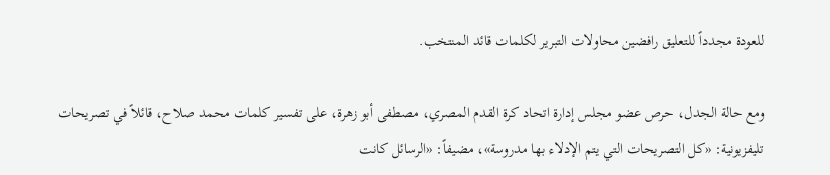للعودة مجدداً للتعليق رافضين محاولات التبرير لكلمات قائد المنتخب.

ومع حالة الجدل، حرص عضو مجلس إدارة اتحاد كرة القدم المصري، مصطفى أبو زهرة، على تفسير كلمات محمد صلاح، قائلاً في تصريحات تليفزيونية: «كل التصريحات التي يتم الإدلاء بها مدروسة»، مضيفاً: «الرسائل كانت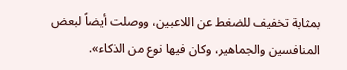بمثابة تخفيف للضغط عن اللاعبين، ووصلت أيضاً لبعض المنافسين والجماهير، وكان فيها نوع من الذكاء».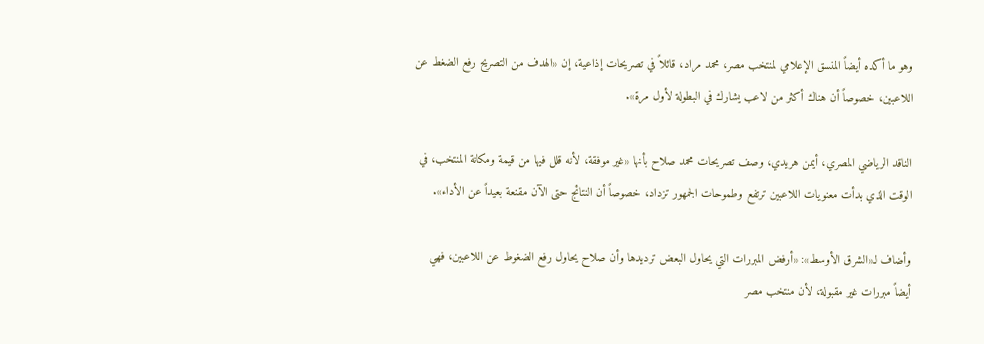وهو ما أكده أيضاً المنسق الإعلامي لمنتخب مصر، محمد مراد، قائلاً في تصريحات إذاعية، إن «الهدف من التصريح رفع الضغط عن اللاعبين، خصوصاً أن هناك أكثر من لاعب يشارك في البطولة لأول مرة».

الناقد الرياضي المصري، أيمن هريدي، وصف تصريحات محمد صلاح بأنها «غير موفقة، لأنه قلل فيها من قيمة ومكانة المنتخب، في الوقت الذي بدأت معنويات اللاعبين ترتفع وطموحات الجمهور تزداد، خصوصاً أن النتائج حتى الآن مقنعة بعيداً عن الأداء».

وأضاف لـ«الشرق الأوسط»: «أرفض المبررات التي يحاول البعض ترديدها وأن صلاح يحاول رفع الضغوط عن اللاعبين، فهي أيضاً مبررات غير مقبولة، لأن منتخب مصر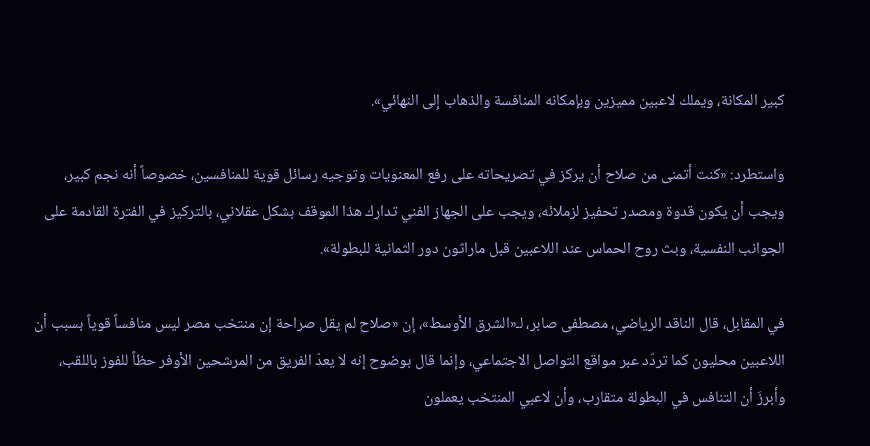كبير المكانة، ويملك لاعبين مميزين وبإمكانه المنافسة والذهاب إلى النهائي».

واستطرد: «كنت أتمنى من صلاح أن يركز في تصريحاته على رفع المعنويات وتوجيه رسائل قوية للمنافسين، خصوصاً أنه نجم كبير، ويجب أن يكون قدوة ومصدر تحفيز لزملائه، ويجب على الجهاز الفني تدارك هذا الموقف بشكل عقلاني، بالتركيز في الفترة القادمة على الجوانب النفسية، وبث روح الحماس عند اللاعبين قبل ماراثون دور الثمانية للبطولة».

في المقابل، قال الناقد الرياضي، مصطفى صابر، لـ«الشرق الأوسط»، إن «صلاح لم يقل صراحة إن منتخب مصر ليس منافساً قوياً بسبب أن اللاعبين محليون كما تردّد عبر مواقع التواصل الاجتماعي، وإنما قال بوضوح إنه لا يعدّ الفريق من المرشحين الأوفر حظاً للفوز باللقب، وأبرزَ أن التنافس في البطولة متقارب، وأن لاعبي المنتخب يعملون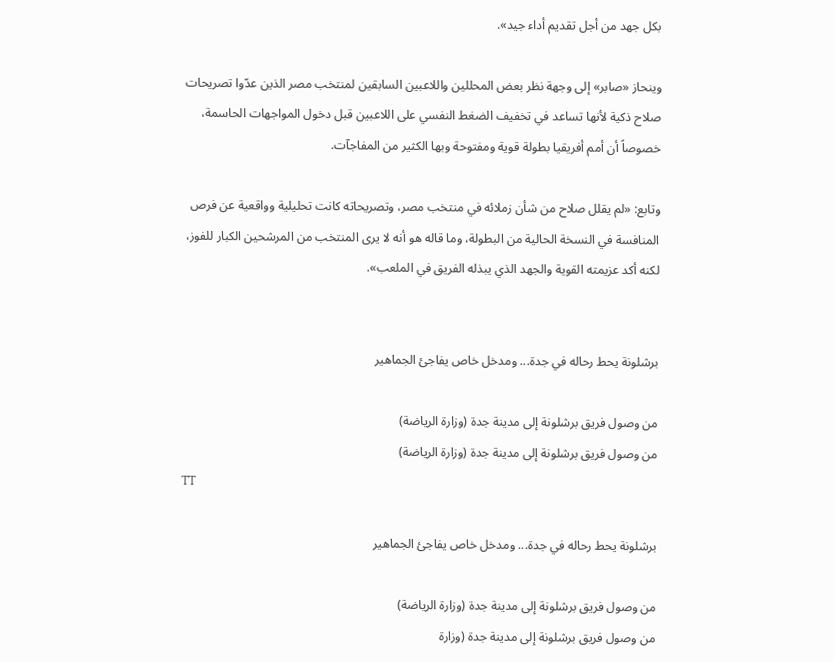بكل جهد من أجل تقديم أداء جيد».

وينحاز «صابر» إلى وجهة نظر بعض المحللين واللاعبين السابقين لمنتخب مصر الذين عدّوا تصريحات صلاح ذكية لأنها تساعد في تخفيف الضغط النفسي على اللاعبين قبل دخول المواجهات الحاسمة، خصوصاً أن أمم أفريقيا بطولة قوية ومفتوحة وبها الكثير من المفاجآت.

وتابع: «لم يقلل صلاح من شأن زملائه في منتخب مصر، وتصريحاته كانت تحليلية وواقعية عن فرص المنافسة في النسخة الحالية من البطولة، وما قاله هو أنه لا يرى المنتخب من المرشحين الكبار للفوز، لكنه أكد عزيمته القوية والجهد الذي يبذله الفريق في الملعب».


برشلونة يحط رحاله في جدة... ومدخل خاص يفاجئ الجماهير

من وصول فريق برشلونة إلى مدينة جدة (وزارة الرياضة)
من وصول فريق برشلونة إلى مدينة جدة (وزارة الرياضة)
TT

برشلونة يحط رحاله في جدة... ومدخل خاص يفاجئ الجماهير

من وصول فريق برشلونة إلى مدينة جدة (وزارة الرياضة)
من وصول فريق برشلونة إلى مدينة جدة (وزارة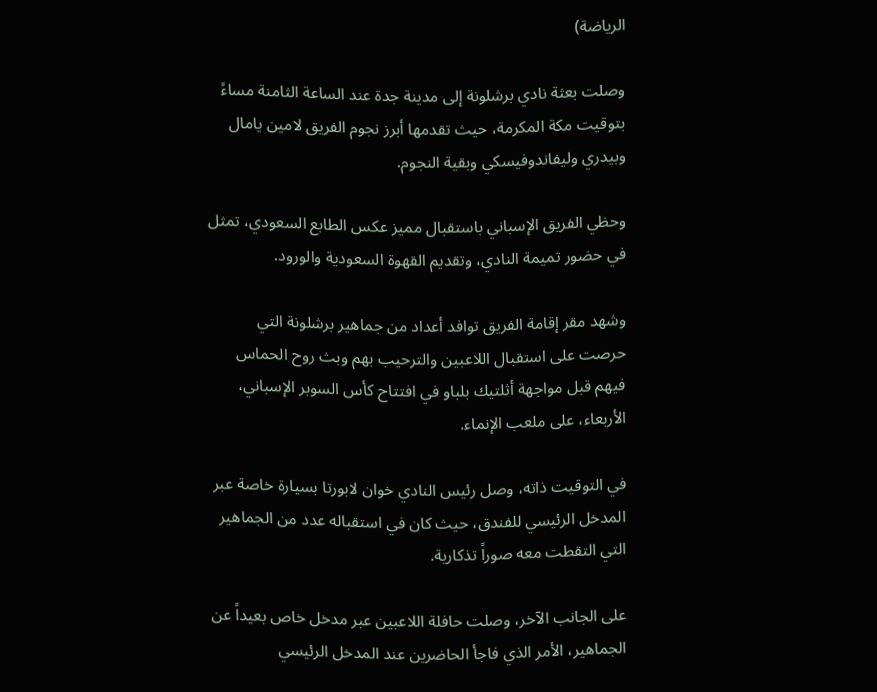الرياضة)

وصلت بعثة نادي برشلونة إلى مدينة جدة عند الساعة الثامنة مساءً بتوقيت مكة المكرمة، حيث تقدمها أبرز نجوم الفريق لامين يامال وبيدري وليفاندوفيسكي وبقية النجوم.

وحظي الفريق الإسباني باستقبال مميز عكس الطابع السعودي، تمثل في حضور تميمة النادي، وتقديم القهوة السعودية والورود.

وشهد مقر إقامة الفريق توافد أعداد من جماهير برشلونة التي حرصت على استقبال اللاعبين والترحيب بهم وبث روح الحماس فيهم قبل مواجهة أثلتيك بلباو في افتتاح كأس السوبر الإسباني، الأربعاء، على ملعب الإنماء.

في التوقيت ذاته، وصل رئيس النادي خوان لابورتا بسيارة خاصة عبر المدخل الرئيسي للفندق، حيث كان في استقباله عدد من الجماهير التي التقطت معه صوراً تذكارية.

على الجانب الآخر، وصلت حافلة اللاعبين عبر مدخل خاص بعيداً عن الجماهير، الأمر الذي فاجأ الحاضرين عند المدخل الرئيسي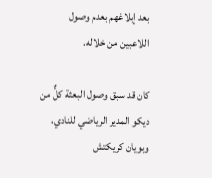بعد إبلاغهم بعدم وصول اللاعبين من خلاله.

كان قد سبق وصول البعثة كلٌّ من ديكو المدير الرياضي للنادي، وبويان كريكتش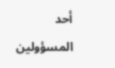أحد المسؤولين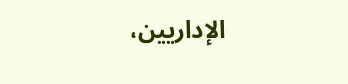الإداريين،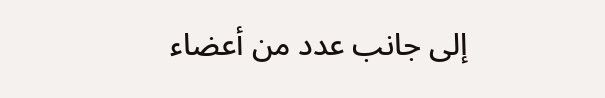إلى جانب عدد من أعضاء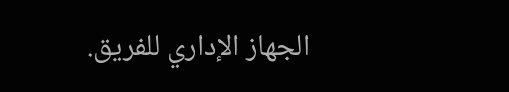الجهاز الإداري للفريق.